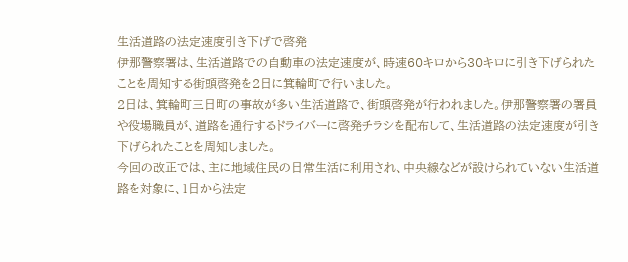生活道路の法定速度引き下げで啓発
伊那警察署は、生活道路での自動車の法定速度が、時速60キロから30キロに引き下げられたことを周知する街頭啓発を2日に箕輪町で行いました。
2日は、箕輪町三日町の事故が多い生活道路で、街頭啓発が行われました。伊那警察署の署員や役場職員が、道路を通行するドライバーに啓発チラシを配布して、生活道路の法定速度が引き下げられたことを周知しました。
今回の改正では、主に地域住民の日常生活に利用され、中央線などが設けられていない生活道路を対象に、1日から法定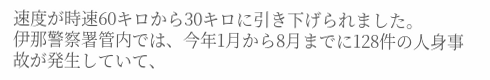速度が時速60キロから30キロに引き下げられました。
伊那警察署管内では、今年1月から8月までに128件の人身事故が発生していて、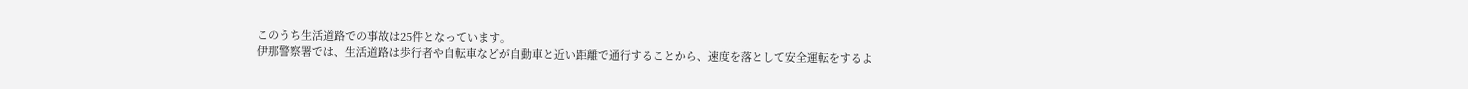このうち生活道路での事故は25件となっています。
伊那警察署では、生活道路は歩行者や自転車などが自動車と近い距離で通行することから、速度を落として安全運転をするよ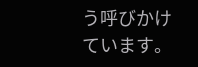う呼びかけています。